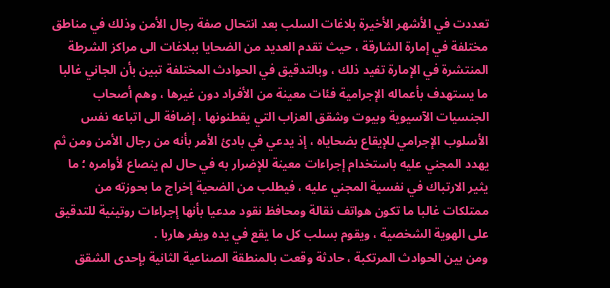تعددت في الأشهر الأخيرة بلاغات السلب بعد انتحال صفة رجال الأمن وذلك في مناطق مختلفة في إمارة الشارقة ، حيث تقدم العديد من الضحايا ببلاغات الى مراكز الشرطة المنتشرة في الإمارة تفيد ذلك ، وبالتدقيق في الحوادث المختلفة تبين بأن الجاني غالبا ما يستهدف بأعماله الإجرامية فئات معينة من الأفراد دون غيرها ، وهم أصحاب الجنسيات الآسيوية وبيوت وشقق العزاب التي يقطنونها ، إضافة الى اتباعه نفس الأسلوب الإجرامي للإيقاع بضحاياه ، إذ يدعي في بادئ الأمر بأنه من رجال الأمن ومن ثم يهدد المجني عليه باستخدام إجراءات معينة للإضرار به في حال لم ينصاع لأوامره ؛ ما يثير الارتباك في نفسية المجني عليه ، فيطلب من الضحية إخراج ما بحوزته من ممتلكات غالبا ما تكون هواتف نقالة ومحافظ نقود مدعيا بأنها إجراءات روتينية للتدقيق على الهوية الشخصية ، ويقوم بسلب كل ما يقع في يده ويفر هاربا .
ومن بين الحوادث المرتكبة ، حادثة وقعت بالمنطقة الصناعية الثانية بإحدى الشقق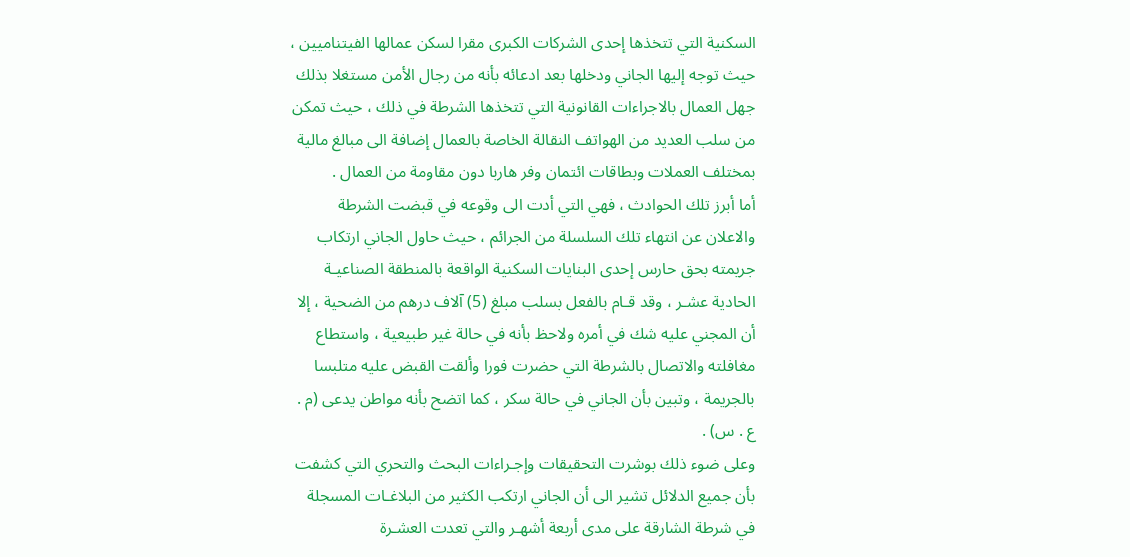السكنية التي تتخذها إحدى الشركات الكبرى مقرا لسكن عمالها الفيتناميين ، حيث توجه إليها الجاني ودخلها بعد ادعائه بأنه من رجال الأمن مستغلا بذلك جهل العمال بالاجراءات القانونية التي تتخذها الشرطة في ذلك ، حيث تمكن من سلب العديد من الهواتف النقالة الخاصة بالعمال إضافة الى مبالغ مالية بمختلف العملات وبطاقات ائتمان وفر هاربا دون مقاومة من العمال .
أما أبرز تلك الحوادث ، فهي التي أدت الى وقوعه في قبضت الشرطة والاعلان عن انتهاء تلك السلسلة من الجرائم ، حيث حاول الجاني ارتكاب جريمته بحق حارس إحدى البنايات السكنية الواقعة بالمنطقة الصناعيـة الحادية عشـر ، وقد قـام بالفعل بسلب مبلغ (5) آلاف درهم من الضحية ، إلا أن المجني عليه شك في أمره ولاحظ بأنه في حالة غير طبيعية ، واستطاع مغافلته والاتصال بالشرطة التي حضرت فورا وألقت القبض عليه متلبسا بالجريمة ، وتبين بأن الجاني في حالة سكر ، كما اتضح بأنه مواطن يدعى (م . ع . س) .
وعلى ضوء ذلك بوشرت التحقيقات وإجـراءات البحث والتحري التي كشفت بأن جميع الدلائل تشير الى أن الجاني ارتكب الكثير من البلاغـات المسجلة في شرطة الشارقة على مدى أربعة أشهـر والتي تعدت العشـرة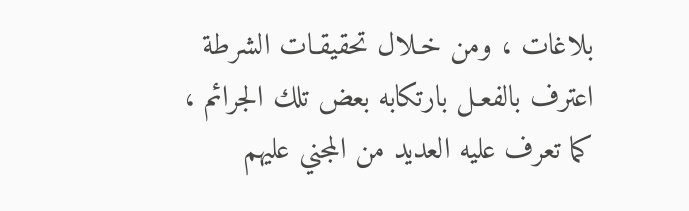بلاغات ، ومن خـلال تحقيقـات الشرطة اعترف بالفعـل بارتكابه بعض تلك الجرائم ، كما تعرف عليه العديد من المجني عليهم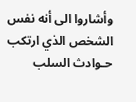وأشاروا الى أنه نفس الشخص الذي ارتكب حـوادث السلب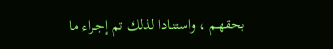بحقهـم ، واستنـادا لذلك تم إجـراء ما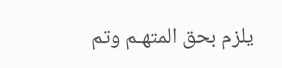يلزم بحق المتهـم وتم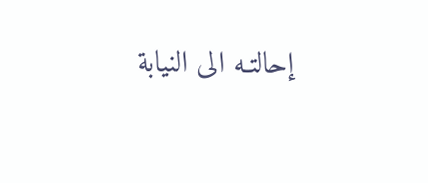إحالتـه الى النيابة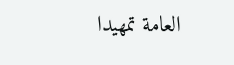العامة تمهيدا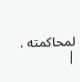لمحاكمته .
|